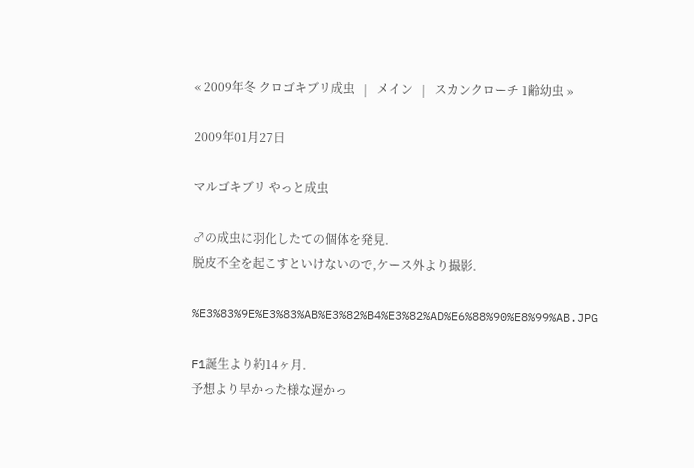« 2009年冬 クロゴキブリ成虫   |   メイン   |   スカンクローチ 1齢幼虫 »

2009年01月27日

マルゴキブリ やっと成虫

♂の成虫に羽化したての個体を発見.
脱皮不全を起こすといけないので,ケース外より撮影.

%E3%83%9E%E3%83%AB%E3%82%B4%E3%82%AD%E6%88%90%E8%99%AB.JPG

F1誕生より約14ヶ月.
予想より早かった様な遅かっ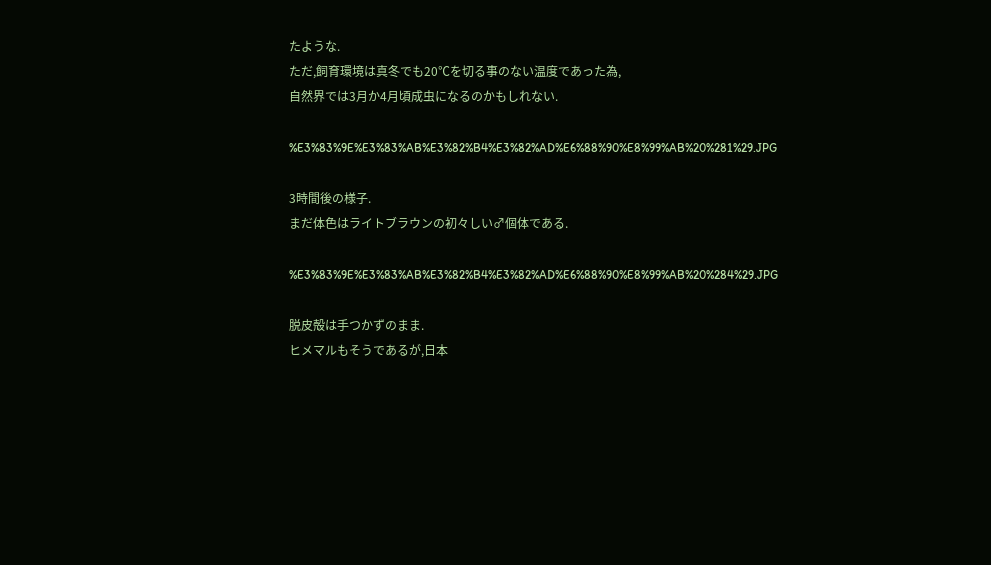たような.
ただ,飼育環境は真冬でも20℃を切る事のない温度であった為,
自然界では3月か4月頃成虫になるのかもしれない.

%E3%83%9E%E3%83%AB%E3%82%B4%E3%82%AD%E6%88%90%E8%99%AB%20%281%29.JPG

3時間後の様子.
まだ体色はライトブラウンの初々しい♂個体である.

%E3%83%9E%E3%83%AB%E3%82%B4%E3%82%AD%E6%88%90%E8%99%AB%20%284%29.JPG

脱皮殻は手つかずのまま.
ヒメマルもそうであるが,日本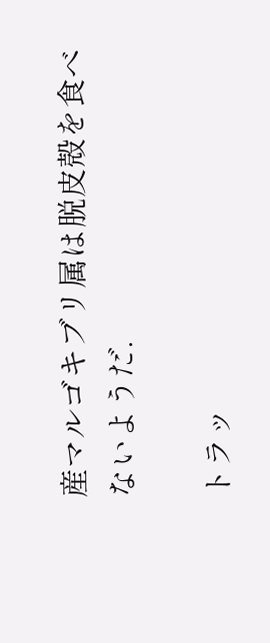産マルゴキブリ属は脱皮殻を食べないようだ.

トラッ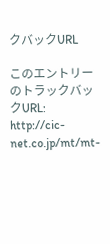クバックURL

このエントリーのトラックバックURL:
http://cic-net.co.jp/mt/mt-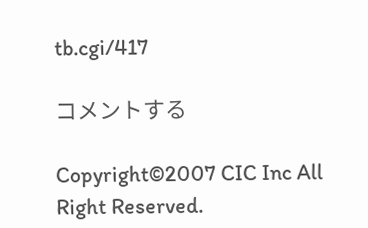tb.cgi/417

コメントする

Copyright©2007 CIC Inc All Right Reserved.